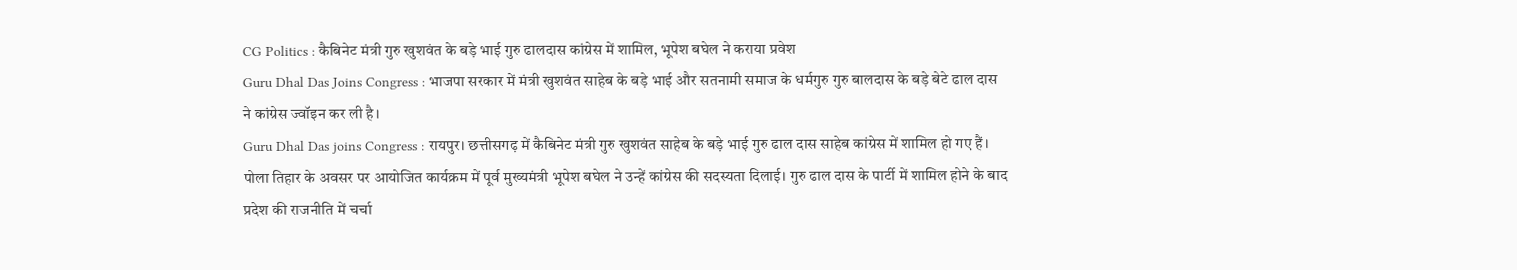CG Politics : कैबिनेट मंत्री गुरु खुशवंत के बड़े भाई गुरु ढालदास कांग्रेस में शामिल, भूपेश बघेल ने कराया प्रवेश
Guru Dhal Das Joins Congress : भाजपा सरकार में मंत्री खुशवंत साहेब के बड़े भाई और सतनामी समाज के धर्मगुरु गुरु बालदास के बड़े बेटे ढाल दास ने कांग्रेस ज्वॉइन कर ली है।
Guru Dhal Das joins Congress : रायपुर। छत्तीसगढ़ में कैबिनेट मंत्री गुरु खुशवंत साहेब के बड़े भाई गुरु ढाल दास साहेब कांग्रेस में शामिल हो गए हैं। पोला तिहार के अवसर पर आयोजित कार्यक्रम में पूर्व मुख्यमंत्री भूपेश बघेल ने उन्हें कांग्रेस की सदस्यता दिलाई। गुरु ढाल दास के पार्टी में शामिल होने के बाद प्रदेश की राजनीति में चर्चा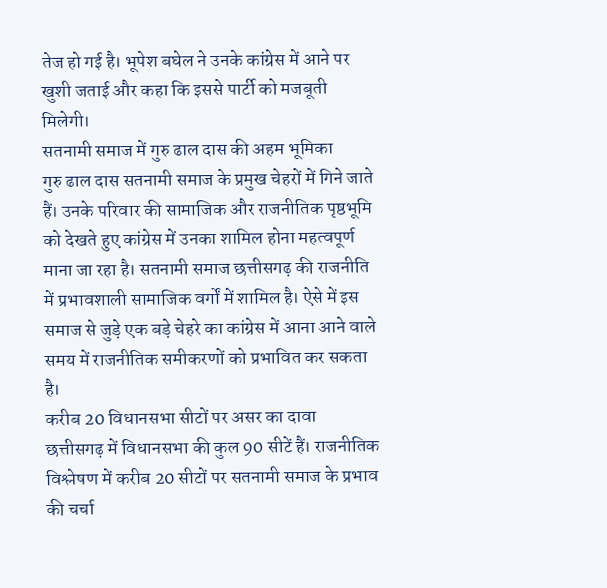तेज हो गई है। भूपेश बघेल ने उनके कांग्रेस में आने पर खुशी जताई और कहा कि इससे पार्टी को मजबूती मिलेगी।
सतनामी समाज में गुरु ढाल दास की अहम भूमिका
गुरु ढाल दास सतनामी समाज के प्रमुख चेहरों में गिने जाते हैं। उनके परिवार की सामाजिक और राजनीतिक पृष्ठभूमि को देखते हुए कांग्रेस में उनका शामिल होना महत्वपूर्ण माना जा रहा है। सतनामी समाज छत्तीसगढ़ की राजनीति में प्रभावशाली सामाजिक वर्गों में शामिल है। ऐसे में इस समाज से जुड़े एक बड़े चेहरे का कांग्रेस में आना आने वाले समय में राजनीतिक समीकरणों को प्रभावित कर सकता है।
करीब 20 विधानसभा सीटों पर असर का दावा
छत्तीसगढ़ में विधानसभा की कुल 90 सीटें हैं। राजनीतिक विश्लेषण में करीब 20 सीटों पर सतनामी समाज के प्रभाव की चर्चा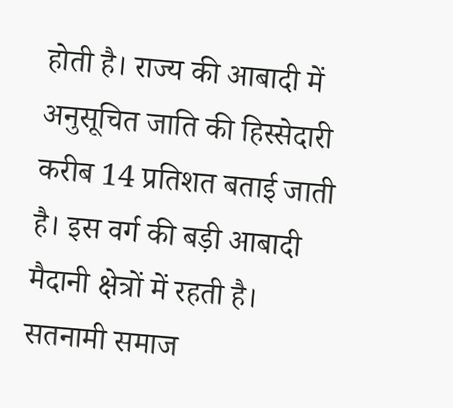होती है। राज्य की आबादी में अनुसूचित जाति की हिस्सेदारी करीब 14 प्रतिशत बताई जाती है। इस वर्ग की बड़ी आबादी मैदानी क्षेत्रों में रहती है। सतनामी समाज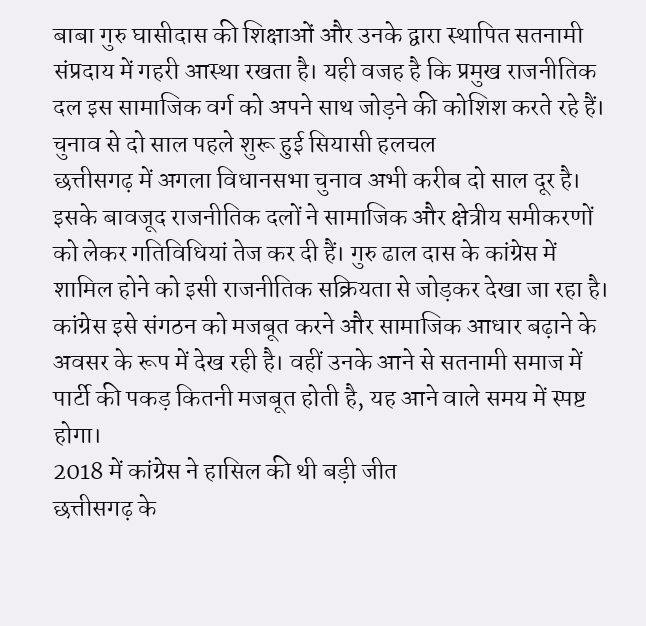बाबा गुरु घासीदास की शिक्षाओं और उनके द्वारा स्थापित सतनामी संप्रदाय में गहरी आस्था रखता है। यही वजह है कि प्रमुख राजनीतिक दल इस सामाजिक वर्ग को अपने साथ जोड़ने की कोशिश करते रहे हैं।
चुनाव से दो साल पहले शुरू हुई सियासी हलचल
छत्तीसगढ़ में अगला विधानसभा चुनाव अभी करीब दो साल दूर है। इसके बावजूद राजनीतिक दलों ने सामाजिक और क्षेत्रीय समीकरणों को लेकर गतिविधियां तेज कर दी हैं। गुरु ढाल दास के कांग्रेस में शामिल होने को इसी राजनीतिक सक्रियता से जोड़कर देखा जा रहा है। कांग्रेस इसे संगठन को मजबूत करने और सामाजिक आधार बढ़ाने के अवसर के रूप में देख रही है। वहीं उनके आने से सतनामी समाज में पार्टी की पकड़ कितनी मजबूत होती है, यह आने वाले समय में स्पष्ट होगा।
2018 में कांग्रेस ने हासिल की थी बड़ी जीत
छत्तीसगढ़ के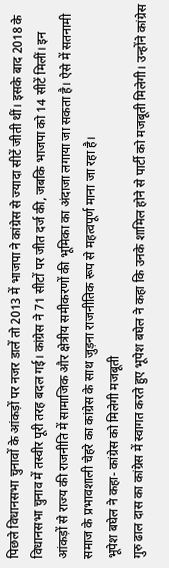पिछले विधानसभा चुनावों के आंकड़ों पर नजर डालें तो 2013 में भाजपा ने कांग्रेस से ज्यादा सीटें जीती थीं। इसके बाद 2018 के विधानसभा चुनाव में तस्वीर पूरी तरह बदल गई। कांग्रेस ने 71 सीटों पर जीत दर्ज की, जबकि भाजपा को 14 सीटें मिलीं। इन आंकड़ों से राज्य की राजनीति में सामाजिक और क्षेत्रीय समीकरणों की भूमिका का अंदाजा लगाया जा सकता है। ऐसे में सतनामी समाज के प्रभावशाली चेहरे का कांग्रेस के साथ जुड़ना राजनीतिक रूप से महत्वपूर्ण माना जा रहा है।
भूपेश बघेल ने कहा- कांग्रेस को मिलेगी मजबूती
गुरु ढाल दास का कांग्रेस में स्वागत करते हुए भूपेश बघेल ने कहा कि उनके शामिल होने से पार्टी को मजबूती मिलेगी। उन्होंने कांग्रेस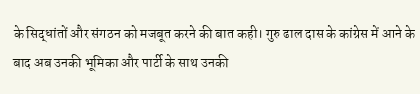के सिद्धांतों और संगठन को मजबूत करने की बात कही। गुरु ढाल दास के कांग्रेस में आने के बाद अब उनकी भूमिका और पार्टी के साथ उनकी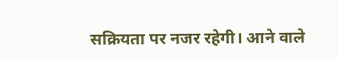सक्रियता पर नजर रहेगी। आने वाले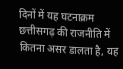दिनों में यह घटनाक्रम छत्तीसगढ़ की राजनीति में कितना असर डालता है, यह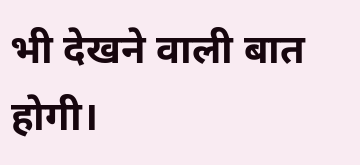भी देखने वाली बात होगी।